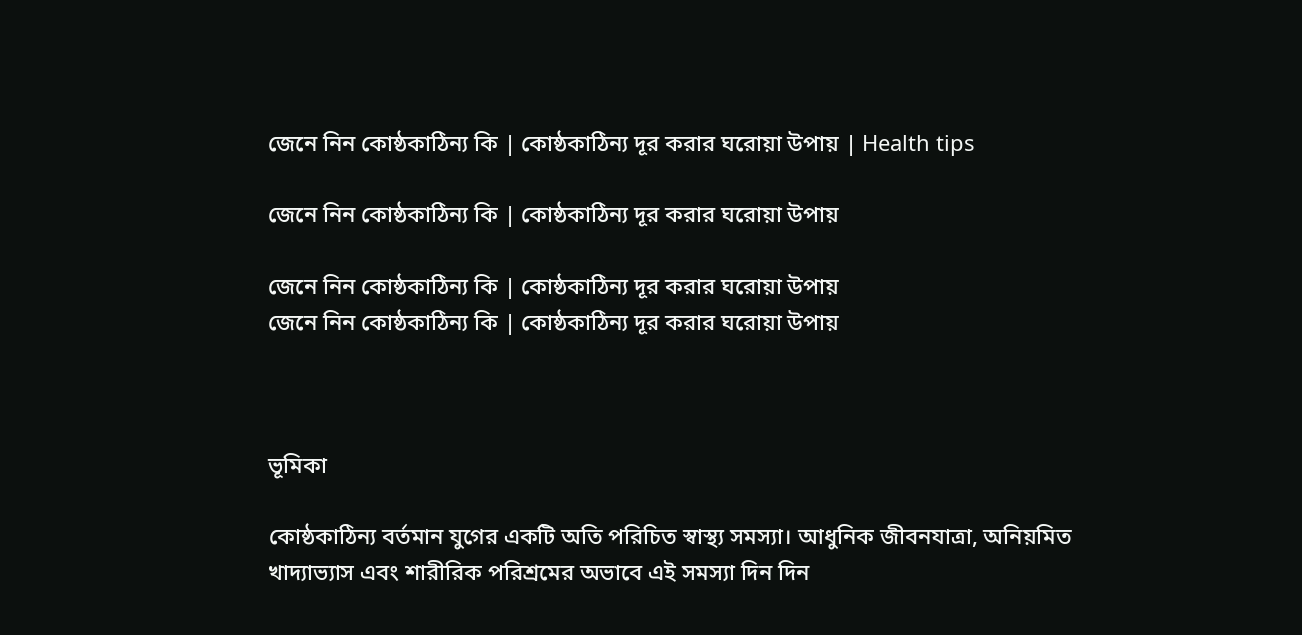জেনে নিন কোষ্ঠকাঠিন্য কি | কোষ্ঠকাঠিন্য দূর করার ঘরোয়া উপায় | Health tips

জেনে নিন কোষ্ঠকাঠিন্য কি | কোষ্ঠকাঠিন্য দূর করার ঘরোয়া উপায়

জেনে নিন কোষ্ঠকাঠিন্য কি | কোষ্ঠকাঠিন্য দূর করার ঘরোয়া উপায়
জেনে নিন কোষ্ঠকাঠিন্য কি | কোষ্ঠকাঠিন্য দূর করার ঘরোয়া উপায়



ভূমিকা

কোষ্ঠকাঠিন্য বর্তমান যুগের একটি অতি পরিচিত স্বাস্থ্য সমস্যা। আধুনিক জীবনযাত্রা, অনিয়মিত খাদ্যাভ্যাস এবং শারীরিক পরিশ্রমের অভাবে এই সমস্যা দিন দিন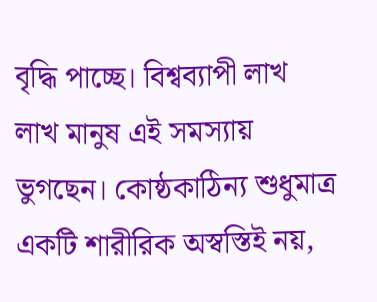বৃদ্ধি পাচ্ছে। বিশ্বব্যাপী লাখ লাখ মানুষ এই সমস্যায় ভুগছেন। কোষ্ঠকাঠিন্য শুধুমাত্র একটি শারীরিক অস্বস্তিই নয়,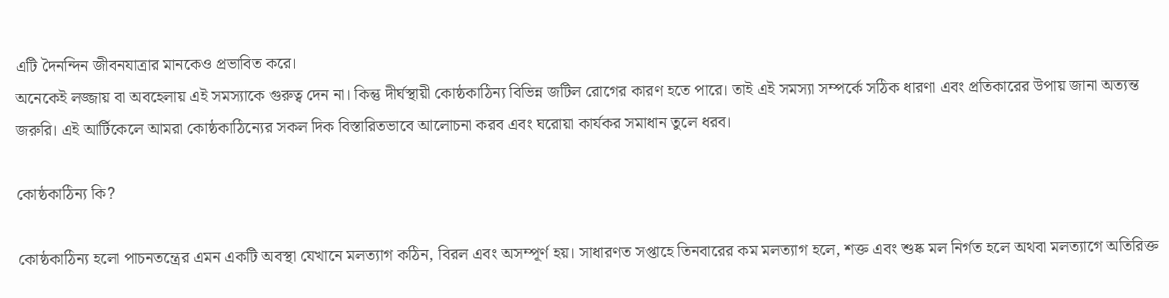এটি দৈনন্দিন জীবনযাত্রার মানকেও প্রভাবিত করে।
অনেকেই লজ্জায় বা অবহেলায় এই সমস্যাকে গুরুত্ব দেন না। কিন্তু দীর্ঘস্থায়ী কোষ্ঠকাঠিন্য বিভিন্ন জটিল রোগের কারণ হতে পারে। তাই এই সমস্যা সম্পর্কে সঠিক ধারণা এবং প্রতিকারের উপায় জানা অত্যন্ত জরুরি। এই আর্টিকেলে আমরা কোষ্ঠকাঠিন্যের সকল দিক বিস্তারিতভাবে আলোচনা করব এবং ঘরোয়া কার্যকর সমাধান তুলে ধরব।

কোষ্ঠকাঠিন্য কি?

কোষ্ঠকাঠিন্য হলো পাচনতন্ত্রের এমন একটি অবস্থা যেখানে মলত্যাগ কঠিন, বিরল এবং অসম্পূর্ণ হয়। সাধারণত সপ্তাহে তিনবারের কম মলত্যাগ হলে, শক্ত এবং শুষ্ক মল নির্গত হলে অথবা মলত্যাগে অতিরিক্ত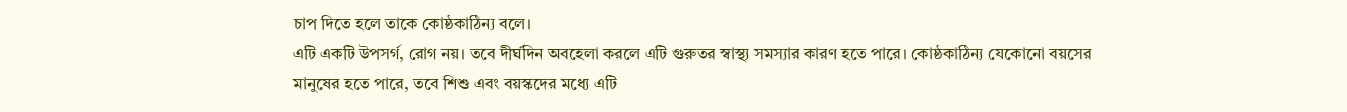চাপ দিতে হলে তাকে কোষ্ঠকাঠিন্য বলে।
এটি একটি উপসর্গ, রোগ নয়। তবে দীর্ঘদিন অবহেলা করলে এটি গুরুতর স্বাস্থ্য সমস্যার কারণ হতে পারে। কোষ্ঠকাঠিন্য যেকোনো বয়সের মানুষের হতে পারে, তবে শিশু এবং বয়স্কদের মধ্যে এটি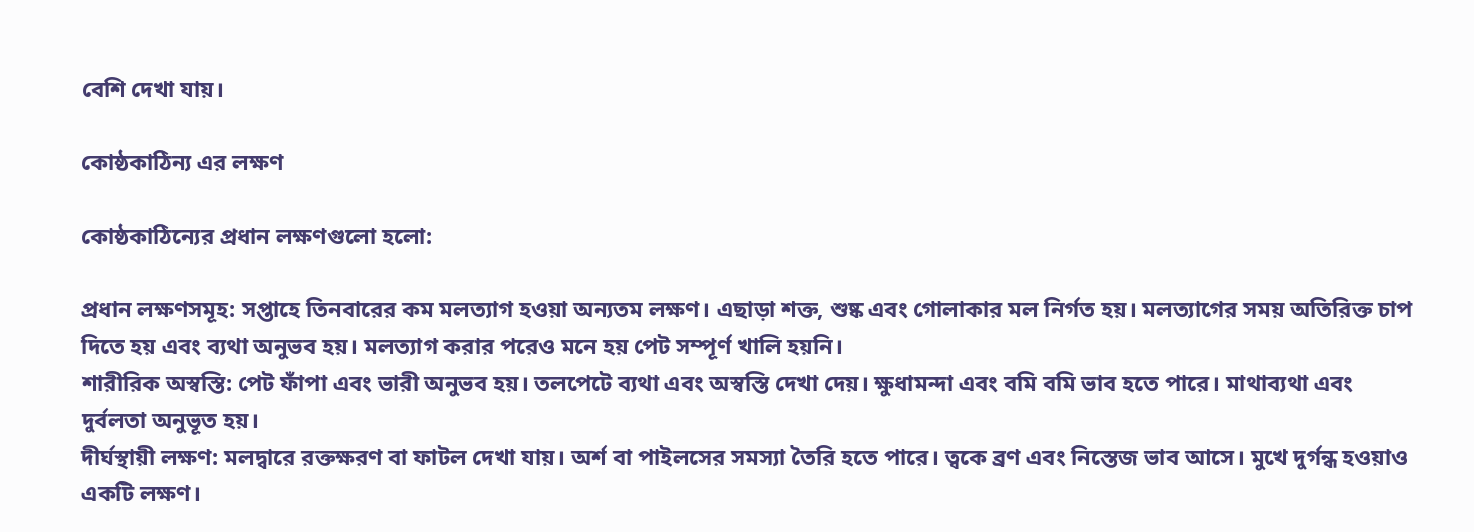বেশি দেখা যায়।

কোষ্ঠকাঠিন্য এর লক্ষণ

কোষ্ঠকাঠিন্যের প্রধান লক্ষণগুলো হলো:

প্রধান লক্ষণসমূহ: সপ্তাহে তিনবারের কম মলত্যাগ হওয়া অন্যতম লক্ষণ। এছাড়া শক্ত, শুষ্ক এবং গোলাকার মল নির্গত হয়। মলত্যাগের সময় অতিরিক্ত চাপ দিতে হয় এবং ব্যথা অনুভব হয়। মলত্যাগ করার পরেও মনে হয় পেট সম্পূর্ণ খালি হয়নি।
শারীরিক অস্বস্তি: পেট ফাঁপা এবং ভারী অনুভব হয়। তলপেটে ব্যথা এবং অস্বস্তি দেখা দেয়। ক্ষুধামন্দা এবং বমি বমি ভাব হতে পারে। মাথাব্যথা এবং দুর্বলতা অনুভূত হয়।
দীর্ঘস্থায়ী লক্ষণ: মলদ্বারে রক্তক্ষরণ বা ফাটল দেখা যায়। অর্শ বা পাইলসের সমস্যা তৈরি হতে পারে। ত্বকে ব্রণ এবং নিস্তেজ ভাব আসে। মুখে দুর্গন্ধ হওয়াও একটি লক্ষণ।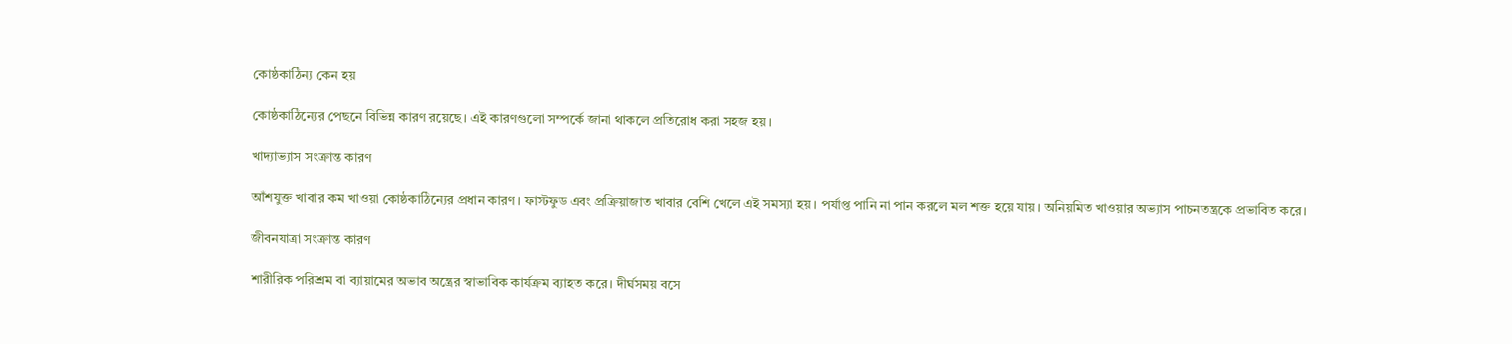কোষ্ঠকাঠিন্য কেন হয়

কোষ্ঠকাঠিন্যের পেছনে বিভিন্ন কারণ রয়েছে। এই কারণগুলো সম্পর্কে জানা থাকলে প্রতিরোধ করা সহজ হয়।

খাদ্যাভ্যাস সংক্রান্ত কারণ

আঁশযুক্ত খাবার কম খাওয়া কোষ্ঠকাঠিন্যের প্রধান কারণ। ফাস্টফুড এবং প্রক্রিয়াজাত খাবার বেশি খেলে এই সমস্যা হয়। পর্যাপ্ত পানি না পান করলে মল শক্ত হয়ে যায়। অনিয়মিত খাওয়ার অভ্যাস পাচনতন্ত্রকে প্রভাবিত করে।

জীবনযাত্রা সংক্রান্ত কারণ

শারীরিক পরিশ্রম বা ব্যায়ামের অভাব অন্ত্রের স্বাভাবিক কার্যক্রম ব্যাহত করে। দীর্ঘসময় বসে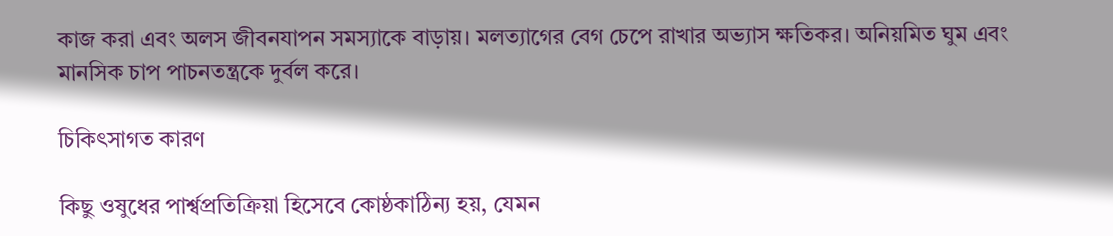কাজ করা এবং অলস জীবনযাপন সমস্যাকে বাড়ায়। মলত্যাগের বেগ চেপে রাখার অভ্যাস ক্ষতিকর। অনিয়মিত ঘুম এবং মানসিক চাপ পাচনতন্ত্রকে দুর্বল করে।

চিকিৎসাগত কারণ

কিছু ওষুধের পার্শ্বপ্রতিক্রিয়া হিসেবে কোষ্ঠকাঠিন্য হয়, যেমন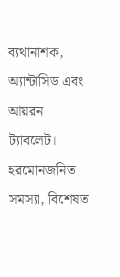ব্যথানাশক, অ্যান্টাসিড এবং আয়রন ট্যাবলেট। হরমোনজনিত সমস্যা, বিশেষত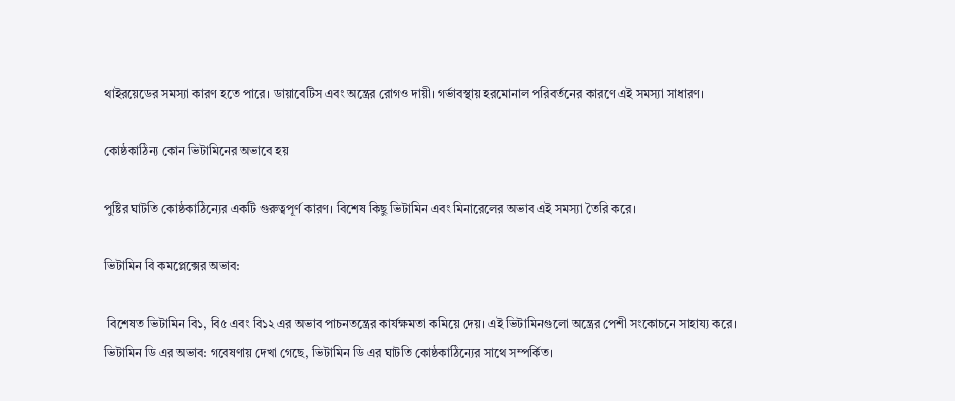থাইরয়েডের সমস্যা কারণ হতে পারে। ডায়াবেটিস এবং অন্ত্রের রোগও দায়ী। গর্ভাবস্থায় হরমোনাল পরিবর্তনের কারণে এই সমস্যা সাধারণ।

কোষ্ঠকাঠিন্য কোন ভিটামিনের অভাবে হয়

পুষ্টির ঘাটতি কোষ্ঠকাঠিন্যের একটি গুরুত্বপূর্ণ কারণ। বিশেষ কিছু ভিটামিন এবং মিনারেলের অভাব এই সমস্যা তৈরি করে।

ভিটামিন বি কমপ্লেক্সের অভাব:

 বিশেষত ভিটামিন বি১, বি৫ এবং বি১২ এর অভাব পাচনতন্ত্রের কার্যক্ষমতা কমিয়ে দেয়। এই ভিটামিনগুলো অন্ত্রের পেশী সংকোচনে সাহায্য করে।
ভিটামিন ডি এর অভাব: গবেষণায় দেখা গেছে, ভিটামিন ডি এর ঘাটতি কোষ্ঠকাঠিন্যের সাথে সম্পর্কিত।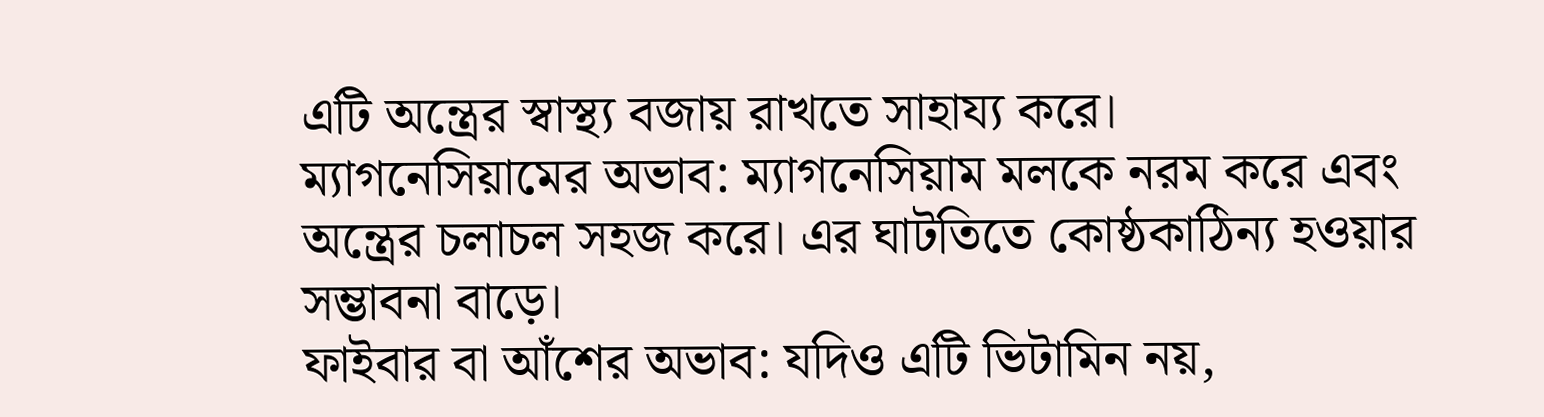এটি অন্ত্রের স্বাস্থ্য বজায় রাখতে সাহায্য করে।
ম্যাগনেসিয়ামের অভাব: ম্যাগনেসিয়াম মলকে নরম করে এবং অন্ত্রের চলাচল সহজ করে। এর ঘাটতিতে কোষ্ঠকাঠিন্য হওয়ার সম্ভাবনা বাড়ে।
ফাইবার বা আঁশের অভাব: যদিও এটি ভিটামিন নয়,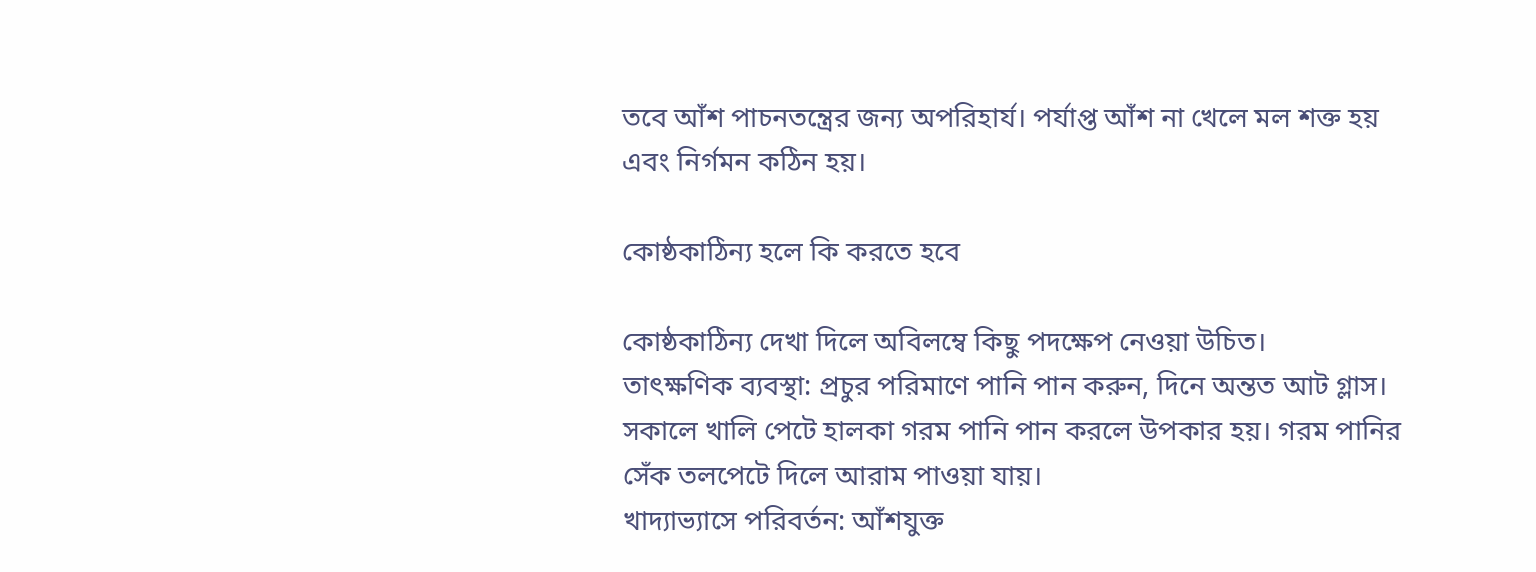তবে আঁশ পাচনতন্ত্রের জন্য অপরিহার্য। পর্যাপ্ত আঁশ না খেলে মল শক্ত হয় এবং নির্গমন কঠিন হয়।

কোষ্ঠকাঠিন্য হলে কি করতে হবে

কোষ্ঠকাঠিন্য দেখা দিলে অবিলম্বে কিছু পদক্ষেপ নেওয়া উচিত।
তাৎক্ষণিক ব্যবস্থা: প্রচুর পরিমাণে পানি পান করুন, দিনে অন্তত আট গ্লাস। সকালে খালি পেটে হালকা গরম পানি পান করলে উপকার হয়। গরম পানির সেঁক তলপেটে দিলে আরাম পাওয়া যায়।
খাদ্যাভ্যাসে পরিবর্তন: আঁশযুক্ত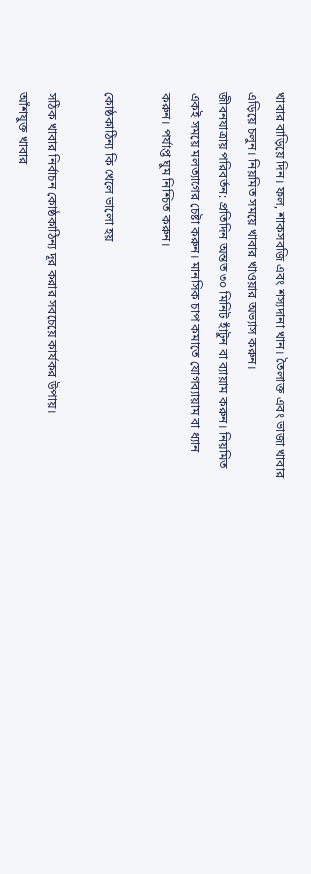খাবার বাড়িয়ে দিন। ফল, শাকসবজি এবং শস্যদানা খান। তৈলাক্ত এবং ভাজা খাবার এড়িয়ে চলুন। নিয়মিত সময়ে খাবার খাওয়ার অভ্যাস করুন।
জীবনযাত্রায় পরিবর্তন: প্রতিদিন অন্তত ৩০ মিনিট হাঁটুন বা ব্যায়াম করুন। নিয়মিত একই সময়ে মলত্যাগের চেষ্টা করুন। মানসিক চাপ কমাতে যোগব্যায়াম বা ধ্যান করুন। পর্যাপ্ত ঘুম নিশ্চিত করুন।

কোষ্ঠকাঠিন্য কি খেলে ভালো হয়

সঠিক খাবার নির্বাচন কোষ্ঠকাঠিন্য দূর করার সবচেয়ে কার্যকর উপায়।
আঁশযুক্ত খাবার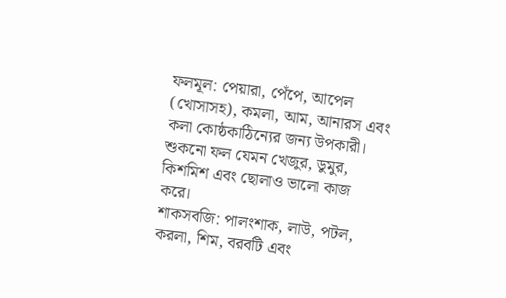ফলমূল: পেয়ারা, পেঁপে, আপেল (খোসাসহ), কমলা, আম, আনারস এবং কলা কোষ্ঠকাঠিন্যের জন্য উপকারী। শুকনো ফল যেমন খেজুর, ডুমুর, কিশমিশ এবং ছোলাও ভালো কাজ করে।
শাকসবজি: পালংশাক, লাউ, পটল, করলা, শিম, বরবটি এবং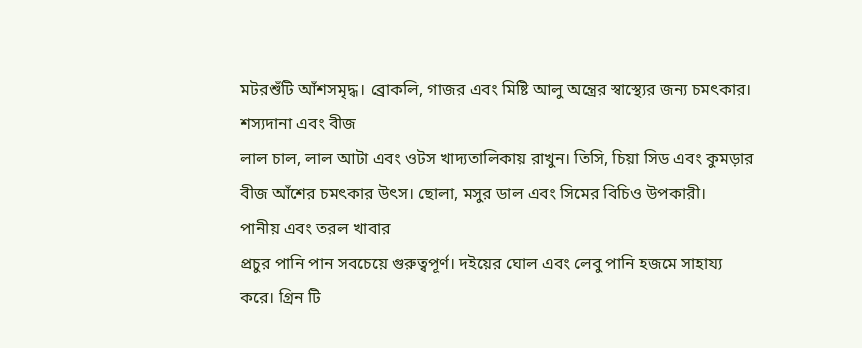মটরশুঁটি আঁশসমৃদ্ধ। ব্রোকলি, গাজর এবং মিষ্টি আলু অন্ত্রের স্বাস্থ্যের জন্য চমৎকার।
শস্যদানা এবং বীজ
লাল চাল, লাল আটা এবং ওটস খাদ্যতালিকায় রাখুন। তিসি, চিয়া সিড এবং কুমড়ার বীজ আঁশের চমৎকার উৎস। ছোলা, মসুর ডাল এবং সিমের বিচিও উপকারী।
পানীয় এবং তরল খাবার
প্রচুর পানি পান সবচেয়ে গুরুত্বপূর্ণ। দইয়ের ঘোল এবং লেবু পানি হজমে সাহায্য করে। গ্রিন টি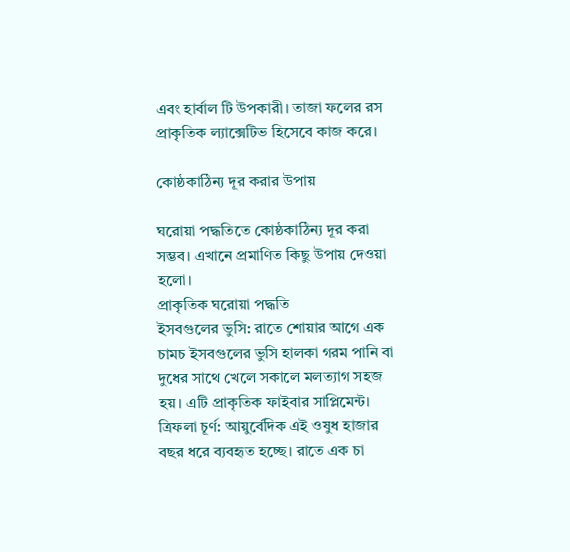এবং হার্বাল টি উপকারী। তাজা ফলের রস প্রাকৃতিক ল্যাক্সেটিভ হিসেবে কাজ করে।

কোষ্ঠকাঠিন্য দূর করার উপায়

ঘরোয়া পদ্ধতিতে কোষ্ঠকাঠিন্য দূর করা সম্ভব। এখানে প্রমাণিত কিছু উপায় দেওয়া হলো।
প্রাকৃতিক ঘরোয়া পদ্ধতি
ইসবগুলের ভুসি: রাতে শোয়ার আগে এক চামচ ইসবগুলের ভুসি হালকা গরম পানি বা দুধের সাথে খেলে সকালে মলত্যাগ সহজ হয়। এটি প্রাকৃতিক ফাইবার সাপ্লিমেন্ট।
ত্রিফলা চূর্ণ: আয়ুর্বেদিক এই ওষুধ হাজার বছর ধরে ব্যবহৃত হচ্ছে। রাতে এক চা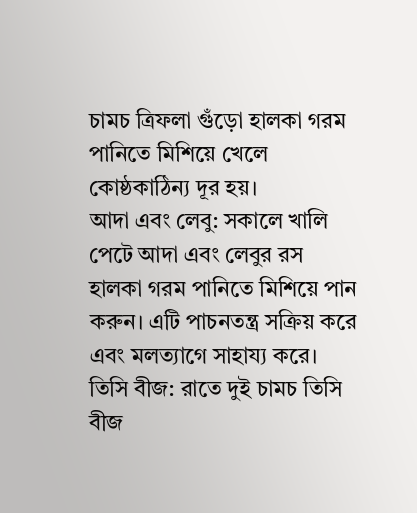চামচ ত্রিফলা গুঁড়ো হালকা গরম পানিতে মিশিয়ে খেলে কোষ্ঠকাঠিন্য দূর হয়।
আদা এবং লেবু: সকালে খালি পেটে আদা এবং লেবুর রস হালকা গরম পানিতে মিশিয়ে পান করুন। এটি পাচনতন্ত্র সক্রিয় করে এবং মলত্যাগে সাহায্য করে।
তিসি বীজ: রাতে দুই চামচ তিসি বীজ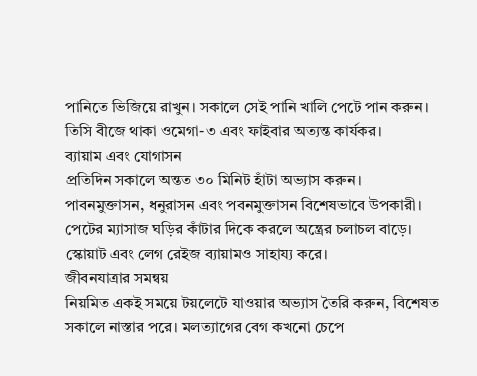পানিতে ভিজিয়ে রাখুন। সকালে সেই পানি খালি পেটে পান করুন। তিসি বীজে থাকা ওমেগা-৩ এবং ফাইবার অত্যন্ত কার্যকর।
ব্যায়াম এবং যোগাসন
প্রতিদিন সকালে অন্তত ৩০ মিনিট হাঁটা অভ্যাস করুন। পাবনমুক্তাসন, ধনুরাসন এবং পবনমুক্তাসন বিশেষভাবে উপকারী। পেটের ম্যাসাজ ঘড়ির কাঁটার দিকে করলে অন্ত্রের চলাচল বাড়ে। স্কোয়াট এবং লেগ রেইজ ব্যায়ামও সাহায্য করে।
জীবনযাত্রার সমন্বয়
নিয়মিত একই সময়ে টয়লেটে যাওয়ার অভ্যাস তৈরি করুন, বিশেষত সকালে নাস্তার পরে। মলত্যাগের বেগ কখনো চেপে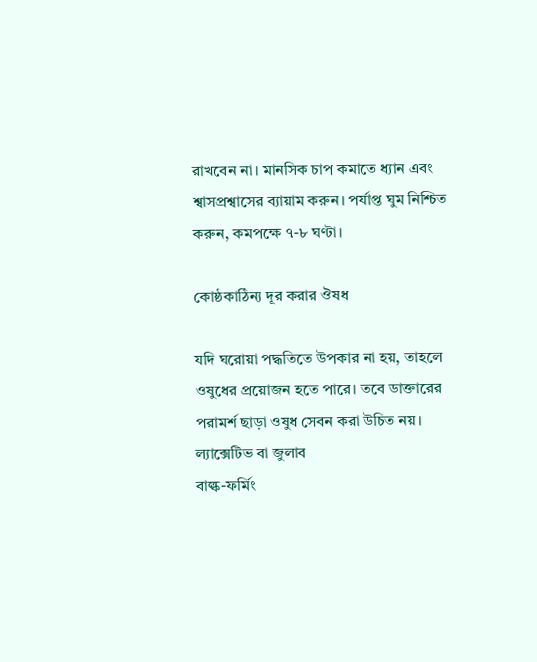রাখবেন না। মানসিক চাপ কমাতে ধ্যান এবং শ্বাসপ্রশ্বাসের ব্যায়াম করুন। পর্যাপ্ত ঘুম নিশ্চিত করুন, কমপক্ষে ৭-৮ ঘণ্টা।

কোষ্ঠকাঠিন্য দূর করার ঔষধ

যদি ঘরোয়া পদ্ধতিতে উপকার না হয়, তাহলে ওষুধের প্রয়োজন হতে পারে। তবে ডাক্তারের পরামর্শ ছাড়া ওষুধ সেবন করা উচিত নয়।
ল্যাক্সেটিভ বা জুলাব
বাল্ক-ফর্মিং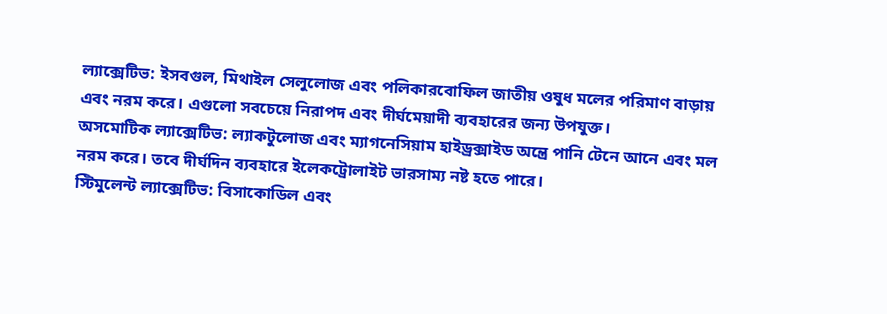ল্যাক্সেটিভ: ইসবগুল, মিথাইল সেলুলোজ এবং পলিকারবোফিল জাতীয় ওষুধ মলের পরিমাণ বাড়ায় এবং নরম করে। এগুলো সবচেয়ে নিরাপদ এবং দীর্ঘমেয়াদী ব্যবহারের জন্য উপযুক্ত।
অসমোটিক ল্যাক্সেটিভ: ল্যাকটুলোজ এবং ম্যাগনেসিয়াম হাইড্রক্সাইড অন্ত্রে পানি টেনে আনে এবং মল নরম করে। তবে দীর্ঘদিন ব্যবহারে ইলেকট্রোলাইট ভারসাম্য নষ্ট হতে পারে।
স্টিমুলেন্ট ল্যাক্সেটিভ: বিসাকোডিল এবং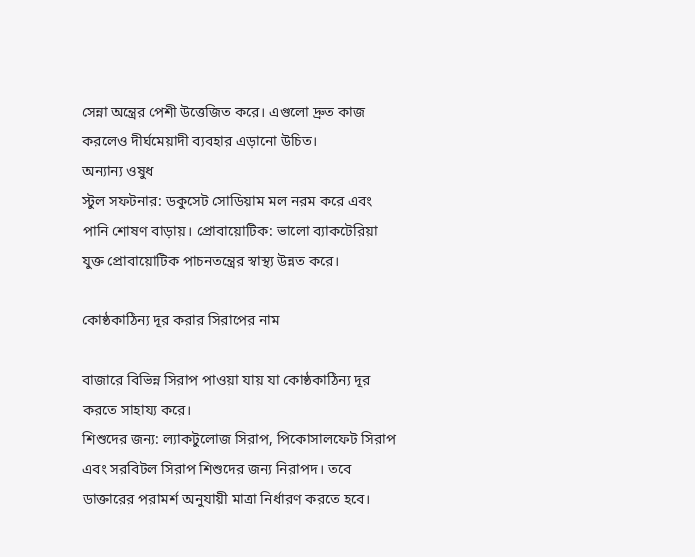সেন্না অন্ত্রের পেশী উত্তেজিত করে। এগুলো দ্রুত কাজ করলেও দীর্ঘমেয়াদী ব্যবহার এড়ানো উচিত।
অন্যান্য ওষুধ
স্টুল সফটনার: ডকুসেট সোডিয়াম মল নরম করে এবং পানি শোষণ বাড়ায়। প্রোবায়োটিক: ভালো ব্যাকটেরিয়া যুক্ত প্রোবায়োটিক পাচনতন্ত্রের স্বাস্থ্য উন্নত করে।

কোষ্ঠকাঠিন্য দূর করার সিরাপের নাম

বাজারে বিভিন্ন সিরাপ পাওয়া যায় যা কোষ্ঠকাঠিন্য দূর করতে সাহায্য করে।
শিশুদের জন্য: ল্যাকটুলোজ সিরাপ, পিকোসালফেট সিরাপ এবং সরবিটল সিরাপ শিশুদের জন্য নিরাপদ। তবে ডাক্তারের পরামর্শ অনুযায়ী মাত্রা নির্ধারণ করতে হবে।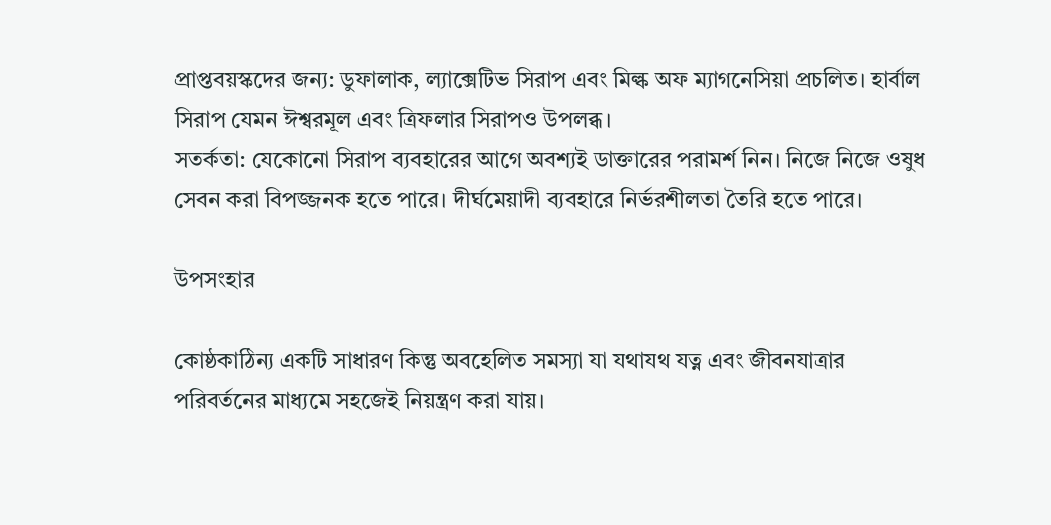প্রাপ্তবয়স্কদের জন্য: ডুফালাক, ল্যাক্সেটিভ সিরাপ এবং মিল্ক অফ ম্যাগনেসিয়া প্রচলিত। হার্বাল সিরাপ যেমন ঈশ্বরমূল এবং ত্রিফলার সিরাপও উপলব্ধ।
সতর্কতা: যেকোনো সিরাপ ব্যবহারের আগে অবশ্যই ডাক্তারের পরামর্শ নিন। নিজে নিজে ওষুধ সেবন করা বিপজ্জনক হতে পারে। দীর্ঘমেয়াদী ব্যবহারে নির্ভরশীলতা তৈরি হতে পারে।

উপসংহার

কোষ্ঠকাঠিন্য একটি সাধারণ কিন্তু অবহেলিত সমস্যা যা যথাযথ যত্ন এবং জীবনযাত্রার পরিবর্তনের মাধ্যমে সহজেই নিয়ন্ত্রণ করা যায়।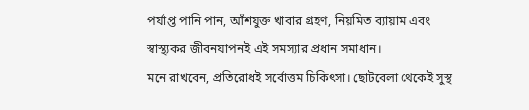পর্যাপ্ত পানি পান, আঁশযুক্ত খাবার গ্রহণ, নিয়মিত ব্যায়াম এবং স্বাস্থ্যকর জীবনযাপনই এই সমস্যার প্রধান সমাধান।
মনে রাখবেন, প্রতিরোধই সর্বোত্তম চিকিৎসা। ছোটবেলা থেকেই সুস্থ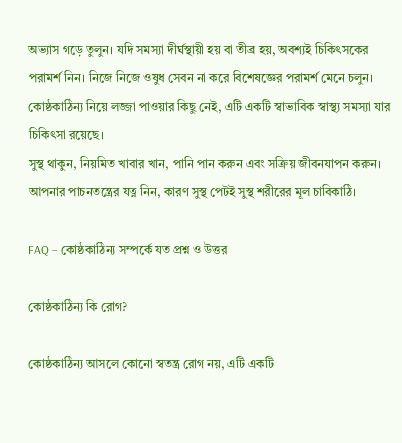অভ্যাস গড়ে তুলুন। যদি সমস্যা দীর্ঘস্থায়ী হয় বা তীব্র হয়, অবশ্যই চিকিৎসকের পরামর্শ নিন। নিজে নিজে ওষুধ সেবন না করে বিশেষজ্ঞের পরামর্শ মেনে চলুন। কোষ্ঠকাঠিন্য নিয়ে লজ্জা পাওয়ার কিছু নেই, এটি একটি স্বাভাবিক স্বাস্থ্য সমস্যা যার চিকিৎসা রয়েছে।
সুস্থ থাকুন, নিয়মিত খাবার খান, পানি পান করুন এবং সক্রিয় জীবনযাপন করুন। আপনার পাচনতন্ত্রের যত্ন নিন, কারণ সুস্থ পেটই সুস্থ শরীরের মূল চাবিকাঠি।

FAQ – কোষ্ঠকাঠিন্য সম্পর্কে যত প্রশ্ন ও উত্তর

কোষ্ঠকাঠিন্য কি রোগ?

কোষ্ঠকাঠিন্য আসলে কোনো স্বতন্ত্র রোগ নয়, এটি একটি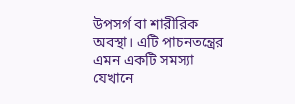উপসর্গ বা শারীরিক অবস্থা। এটি পাচনতন্ত্রের এমন একটি সমস্যা যেখানে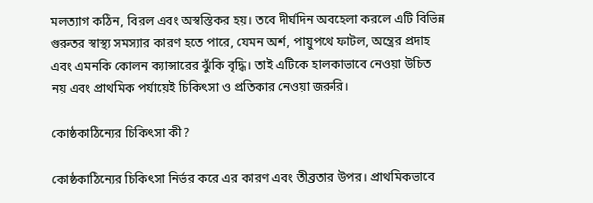মলত্যাগ কঠিন, বিরল এবং অস্বস্তিকর হয়। তবে দীর্ঘদিন অবহেলা করলে এটি বিভিন্ন গুরুতর স্বাস্থ্য সমস্যার কারণ হতে পারে, যেমন অর্শ, পায়ুপথে ফাটল, অন্ত্রের প্রদাহ এবং এমনকি কোলন ক্যান্সারের ঝুঁকি বৃদ্ধি। তাই এটিকে হালকাভাবে নেওয়া উচিত নয় এবং প্রাথমিক পর্যায়েই চিকিৎসা ও প্রতিকার নেওয়া জরুরি।

কোষ্ঠকাঠিন্যের চিকিৎসা কী?

কোষ্ঠকাঠিন্যের চিকিৎসা নির্ভর করে এর কারণ এবং তীব্রতার উপর। প্রাথমিকভাবে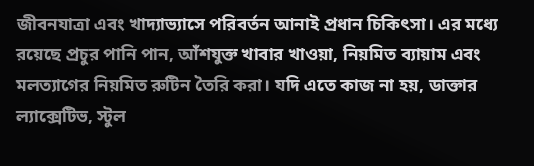জীবনযাত্রা এবং খাদ্যাভ্যাসে পরিবর্তন আনাই প্রধান চিকিৎসা। এর মধ্যে রয়েছে প্রচুর পানি পান, আঁশযুক্ত খাবার খাওয়া, নিয়মিত ব্যায়াম এবং মলত্যাগের নিয়মিত রুটিন তৈরি করা। যদি এতে কাজ না হয়, ডাক্তার ল্যাক্সেটিভ, স্টুল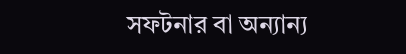সফটনার বা অন্যান্য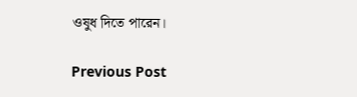ওষুধ দিতে পারেন।

Previous Post